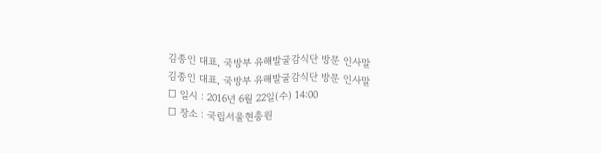김종인 대표, 국방부 유해발굴감식단 방문 인사말
김종인 대표, 국방부 유해발굴감식단 방문 인사말
□ 일시 : 2016년 6월 22일(수) 14:00
□ 장소 : 국립서울현충원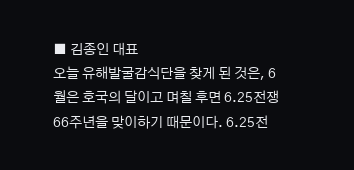■ 김종인 대표
오늘 유해발굴감식단을 찾게 된 것은, 6월은 호국의 달이고 며칠 후면 6.25전쟁 66주년을 맞이하기 때문이다. 6.25전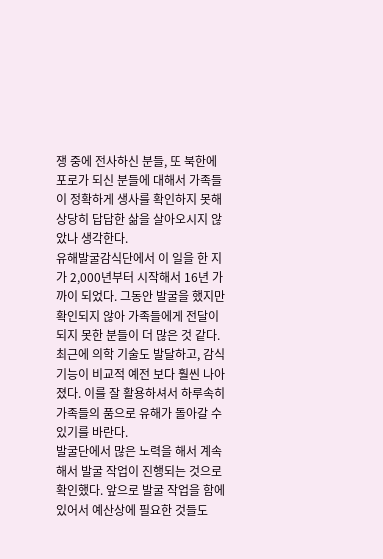쟁 중에 전사하신 분들, 또 북한에 포로가 되신 분들에 대해서 가족들이 정확하게 생사를 확인하지 못해 상당히 답답한 삶을 살아오시지 않았나 생각한다.
유해발굴감식단에서 이 일을 한 지가 2,000년부터 시작해서 16년 가까이 되었다. 그동안 발굴을 했지만 확인되지 않아 가족들에게 전달이 되지 못한 분들이 더 많은 것 같다. 최근에 의학 기술도 발달하고, 감식 기능이 비교적 예전 보다 훨씬 나아졌다. 이를 잘 활용하셔서 하루속히 가족들의 품으로 유해가 돌아갈 수 있기를 바란다.
발굴단에서 많은 노력을 해서 계속해서 발굴 작업이 진행되는 것으로 확인했다. 앞으로 발굴 작업을 함에 있어서 예산상에 필요한 것들도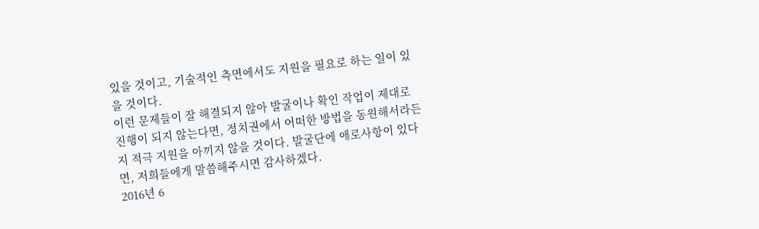있을 것이고, 기술적인 측면에서도 지원을 필요로 하는 일이 있을 것이다.
이런 문제들이 잘 해결되지 않아 발굴이나 확인 작업이 제대로 진행이 되지 않는다면, 정치권에서 어떠한 방법을 동원해서라든지 적극 지원을 아끼지 않을 것이다. 발굴단에 애로사항이 있다면, 저희들에게 말씀해주시면 감사하겠다.
2016년 6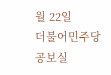월 22일
더불어민주당 공보실